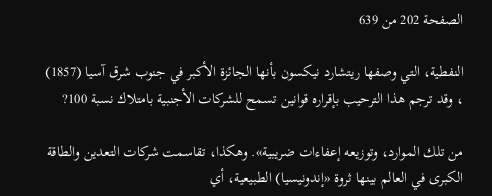الصفحة 202 من 639

النفطية، التي وصفها ريتشارد نيکسون بأنها الجائزة الأكبر في جنوب شرق آسيا (1857) ، وقد ترجم هذا الترحيب بإقراره قوانين تسمح للشركات الأجنبية بامتلاك نسبة 100?

من تلك الموارد، وتوزيعه إعفاءات ضريبية». وهكذا، تقاسمت شركات التعدين والطاقة الكبرى في العالم بينها ثروة «إندونيسيا) الطبيعية، أي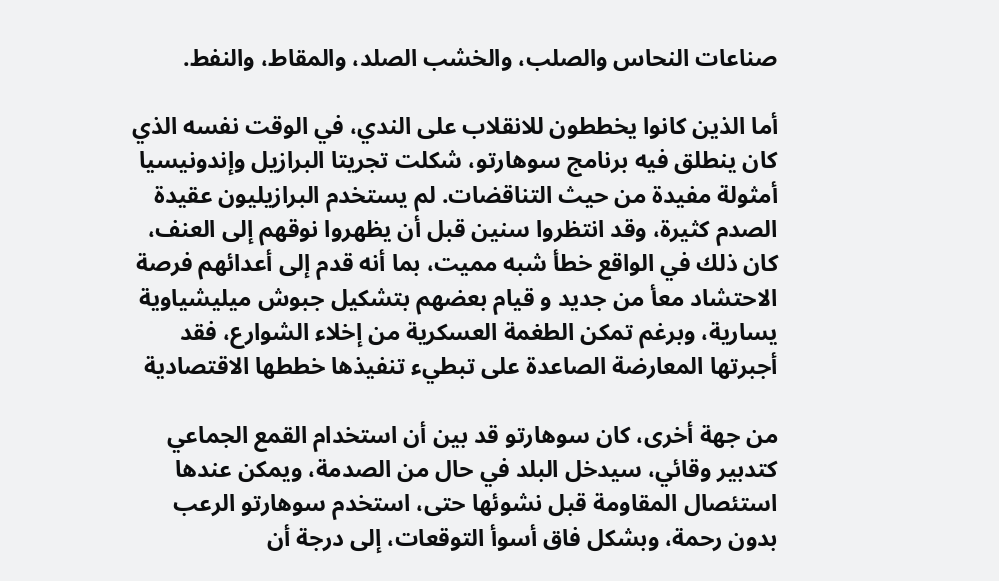صناعات النحاس والصلب، والخشب الصلد، والمقاط، والنفط.

أما الذين كانوا يخططون للانقلاب على الندي، في الوقت نفسه الذي كان ينطلق فيه برنامج سوهارتو، شكلت تجريتا البرازيل وإندونيسيا أمثولة مفيدة من حيث التناقضات. لم يستخدم البرازيليون عقيدة الصدم كثيرة، وقد انتظروا سنين قبل أن يظهروا نوقهم إلى العنف، كان ذلك في الواقع خطأ شبه مميت، بما أنه قدم إلى أعدائهم فرصة الاحتشاد معأ من جديد و قيام بعضهم بتشكيل جبوش ميليشياوية يسارية، وبرغم تمكن الطغمة العسكرية من إخلاء الشوارع، فقد أجبرتها المعارضة الصاعدة على تبطيء تنفيذها خططها الاقتصادية

من جهة أخرى، كان سوهارتو قد بين أن استخدام القمع الجماعي كتدبير وقائي، سيدخل البلد في حال من الصدمة، ويمكن عندها استئصال المقاومة قبل نشوئها حتى، استخدم سوهارتو الرعب بدون رحمة، وبشكل فاق أسوأ التوقعات، إلى درجة أن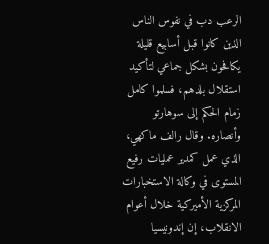الرعب دب في نفوس الناس الذين كانوا قبل أسابيع قليلة يكافحون بشكل جماعي لتأكيد استقلال بلدهم، فسلموا کامل زمام الحكم إلى سوهارتو وأنصاره. وقال رالف ماکهي، الذي عمل كمدير عمليات رفيع المستوى في وكالة الاستخبارات المركزية الأميركية خلال أعوام الانقلاب، إن إندونيسيا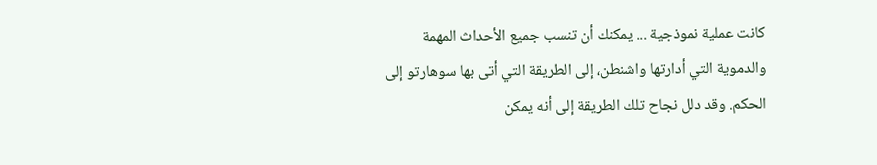كانت عملية نموذجية ... يمكنك أن تنسب جميع الأحداث المهمة والدموية التي أدارتها واشنطن، إلى الطريقة التي أتى بها سوهارتو إلى الحكم. وقد دلل نجاح تلك الطريقة إلى أنه يمكن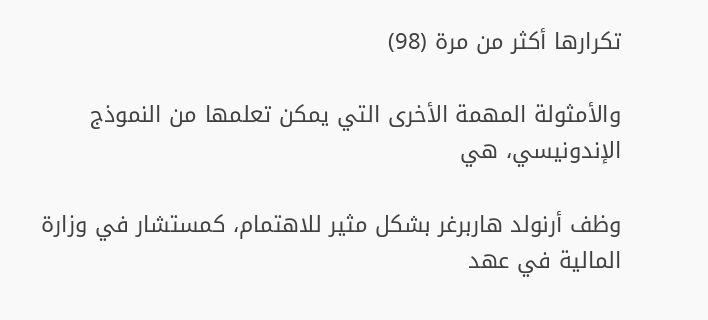تكرارها أكثر من مرة (98)

والأمثولة المهمة الأخرى التي يمكن تعلمها من النموذج الإندونيسي، هي

وظف أرنولد هاربرغر بشكل مثير للاهتمام، كمستشار في وزارة المالية في عهد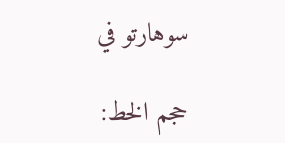سوهارتو في

حجم الخط: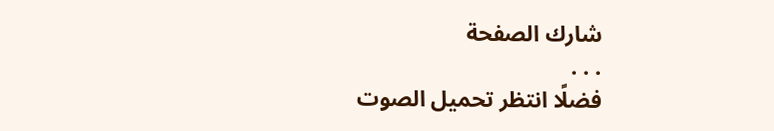شارك الصفحة
. . .
فضلًا انتظر تحميل الصوت